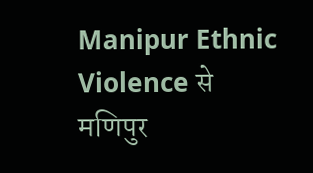Manipur Ethnic Violence से मणिपुर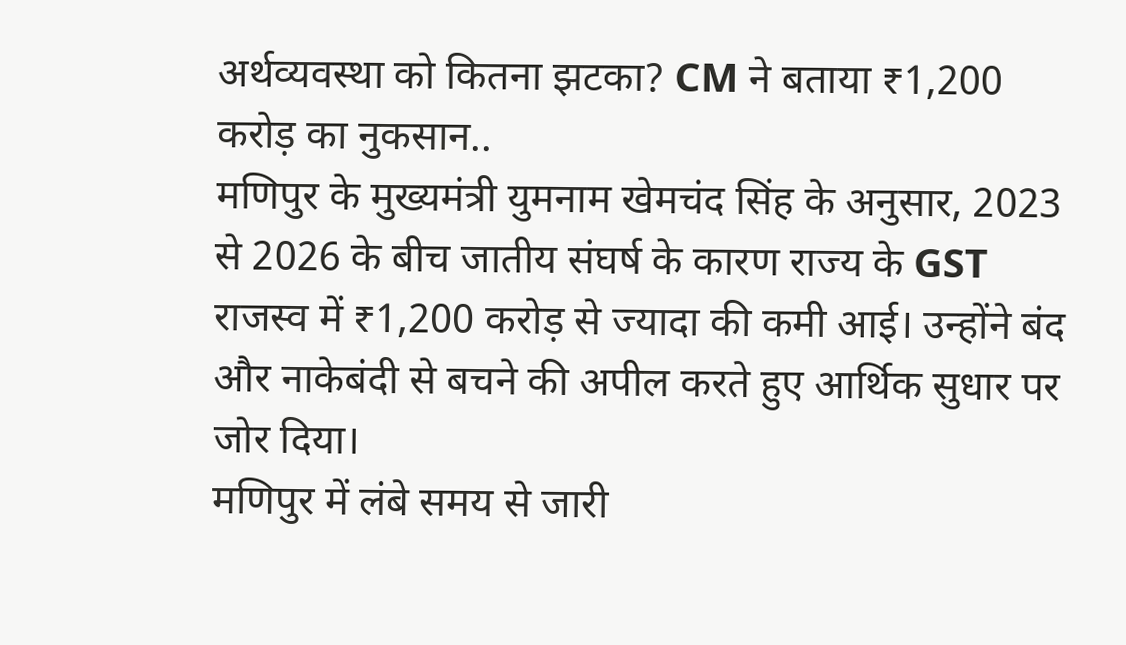अर्थव्यवस्था को कितना झटका? CM ने बताया ₹1,200 करोड़ का नुकसान..
मणिपुर के मुख्यमंत्री युमनाम खेमचंद सिंह के अनुसार, 2023 से 2026 के बीच जातीय संघर्ष के कारण राज्य के GST राजस्व में ₹1,200 करोड़ से ज्यादा की कमी आई। उन्होंने बंद और नाकेबंदी से बचने की अपील करते हुए आर्थिक सुधार पर जोर दिया।
मणिपुर में लंबे समय से जारी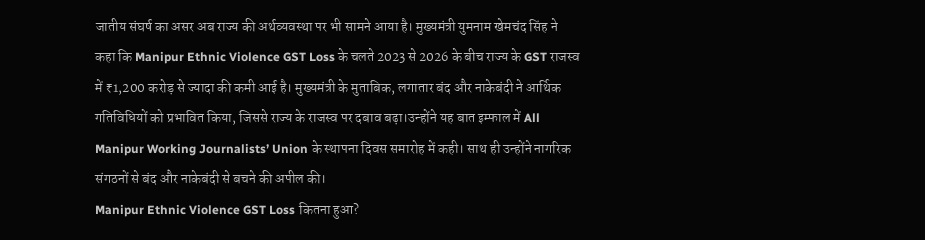जातीय संघर्ष का असर अब राज्य की अर्थव्यवस्था पर भी सामने आया है। मुख्यमंत्री युमनाम खेमचंद सिंह ने कहा कि Manipur Ethnic Violence GST Loss के चलते 2023 से 2026 के बीच राज्य के GST राजस्व में ₹1,200 करोड़ से ज्यादा की कमी आई है। मुख्यमंत्री के मुताबिक, लगातार बंद और नाकेबंदी ने आर्थिक गतिविधियों को प्रभावित किया, जिससे राज्य के राजस्व पर दबाव बढ़ा।उन्होंने यह बात इम्फाल में All Manipur Working Journalists’ Union के स्थापना दिवस समारोह में कही। साथ ही उन्होंने नागरिक संगठनों से बंद और नाकेबंदी से बचने की अपील की।
Manipur Ethnic Violence GST Loss कितना हुआ?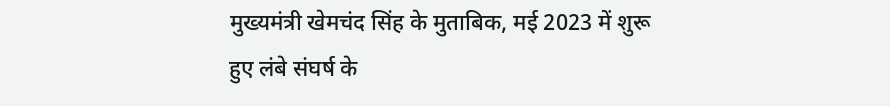मुख्यमंत्री खेमचंद सिंह के मुताबिक, मई 2023 में शुरू हुए लंबे संघर्ष के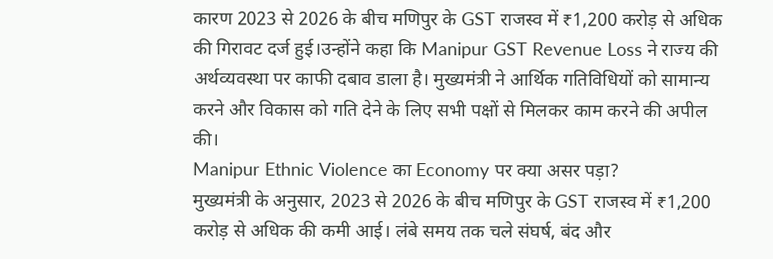कारण 2023 से 2026 के बीच मणिपुर के GST राजस्व में ₹1,200 करोड़ से अधिक की गिरावट दर्ज हुई।उन्होंने कहा कि Manipur GST Revenue Loss ने राज्य की अर्थव्यवस्था पर काफी दबाव डाला है। मुख्यमंत्री ने आर्थिक गतिविधियों को सामान्य करने और विकास को गति देने के लिए सभी पक्षों से मिलकर काम करने की अपील की।
Manipur Ethnic Violence का Economy पर क्या असर पड़ा?
मुख्यमंत्री के अनुसार, 2023 से 2026 के बीच मणिपुर के GST राजस्व में ₹1,200 करोड़ से अधिक की कमी आई। लंबे समय तक चले संघर्ष, बंद और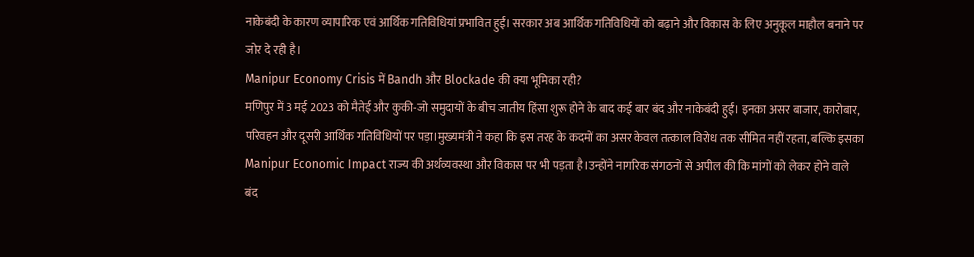नाकेबंदी के कारण व्यापारिक एवं आर्थिक गतिविधियां प्रभावित हुईं। सरकार अब आर्थिक गतिविधियों को बढ़ाने और विकास के लिए अनुकूल माहौल बनाने पर जोर दे रही है।
Manipur Economy Crisis में Bandh और Blockade की क्या भूमिका रही?
मणिपुर में 3 मई 2023 को मैतेई और कुकी-जो समुदायों के बीच जातीय हिंसा शुरू होने के बाद कई बार बंद और नाकेबंदी हुईं। इनका असर बाजार, कारोबार, परिवहन और दूसरी आर्थिक गतिविधियों पर पड़ा।मुख्यमंत्री ने कहा कि इस तरह के कदमों का असर केवल तत्काल विरोध तक सीमित नहीं रहता, बल्कि इसका Manipur Economic Impact राज्य की अर्थव्यवस्था और विकास पर भी पड़ता है।उन्होंने नागरिक संगठनों से अपील की कि मांगों को लेकर होने वाले बंद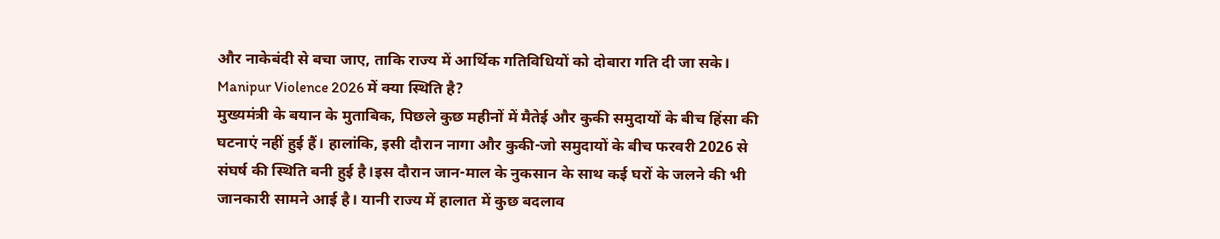और नाकेबंदी से बचा जाए, ताकि राज्य में आर्थिक गतिविधियों को दोबारा गति दी जा सके।
Manipur Violence 2026 में क्या स्थिति है?
मुख्यमंत्री के बयान के मुताबिक, पिछले कुछ महीनों में मैतेई और कुकी समुदायों के बीच हिंसा की घटनाएं नहीं हुई हैं। हालांकि, इसी दौरान नागा और कुकी-जो समुदायों के बीच फरवरी 2026 से संघर्ष की स्थिति बनी हुई है।इस दौरान जान-माल के नुकसान के साथ कई घरों के जलने की भी जानकारी सामने आई है। यानी राज्य में हालात में कुछ बदलाव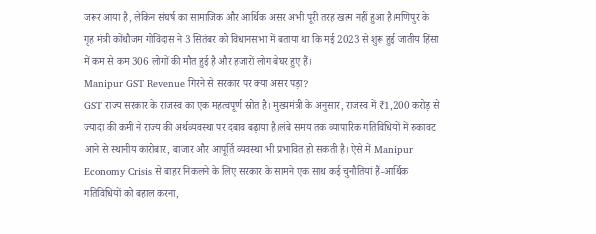जरूर आया है, लेकिन संघर्ष का सामाजिक और आर्थिक असर अभी पूरी तरह खत्म नहीं हुआ है।मणिपुर के गृह मंत्री कोंथौजम गोविंदास ने 3 सितंबर को विधानसभा में बताया था कि मई 2023 से शुरू हुई जातीय हिंसा में कम से कम 306 लोगों की मौत हुई है और हजारों लोग बेघर हुए हैं।
Manipur GST Revenue गिरने से सरकार पर क्या असर पड़ा?
GST राज्य सरकार के राजस्व का एक महत्वपूर्ण स्रोत है। मुख्यमंत्री के अनुसार, राजस्व में ₹1,200 करोड़ से ज्यादा की कमी ने राज्य की अर्थव्यवस्था पर दबाव बढ़ाया है।लंबे समय तक व्यापारिक गतिविधियों में रुकावट आने से स्थानीय कारोबार, बाजार और आपूर्ति व्यवस्था भी प्रभावित हो सकती है। ऐसे में Manipur Economy Crisis से बाहर निकलने के लिए सरकार के सामने एक साथ कई चुनौतियां हैं-आर्थिक गतिविधियों को बहाल करना,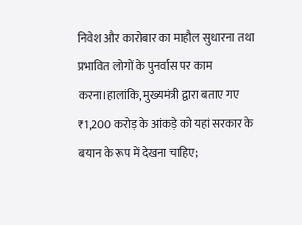निवेश और कारोबार का माहौल सुधारना तथा प्रभावित लोगों के पुनर्वास पर काम करना।हालांकि, मुख्यमंत्री द्वारा बताए गए ₹1,200 करोड़ के आंकड़े को यहां सरकार के बयान के रूप में देखना चाहिए;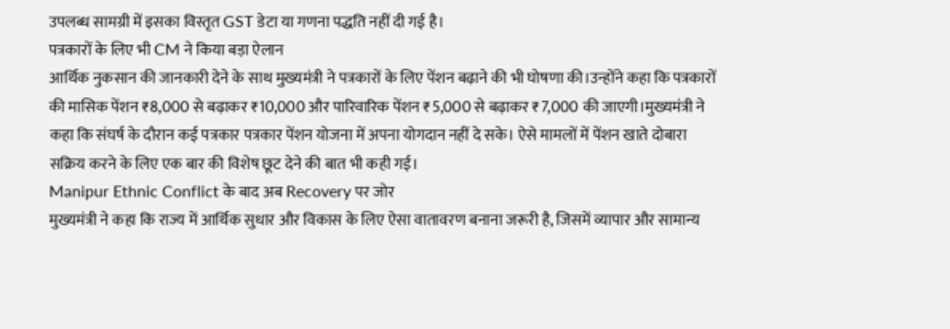उपलब्ध सामग्री में इसका विस्तृत GST डेटा या गणना पद्धति नहीं दी गई है।
पत्रकारों के लिए भी CM ने किया बड़ा ऐलान
आर्थिक नुकसान की जानकारी देने के साथ मुख्यमंत्री ने पत्रकारों के लिए पेंशन बढ़ाने की भी घोषणा की।उन्होंने कहा कि पत्रकारों की मासिक पेंशन ₹8,000 से बढ़ाकर ₹10,000 और पारिवारिक पेंशन ₹5,000 से बढ़ाकर ₹7,000 की जाएगी।मुख्यमंत्री ने कहा कि संघर्ष के दौरान कई पत्रकार पत्रकार पेंशन योजना में अपना योगदान नहीं दे सके। ऐसे मामलों में पेंशन खाते दोबारा सक्रिय करने के लिए एक बार की विशेष छूट देने की बात भी कही गई।
Manipur Ethnic Conflict के बाद अब Recovery पर जोर
मुख्यमंत्री ने कहा कि राज्य में आर्थिक सुधार और विकास के लिए ऐसा वातावरण बनाना जरूरी है, जिसमें व्यापार और सामान्य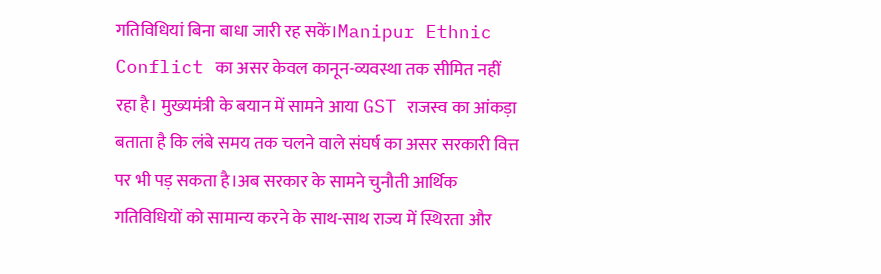गतिविधियां बिना बाधा जारी रह सकें।Manipur Ethnic Conflict का असर केवल कानून-व्यवस्था तक सीमित नहीं रहा है। मुख्यमंत्री के बयान में सामने आया GST राजस्व का आंकड़ा बताता है कि लंबे समय तक चलने वाले संघर्ष का असर सरकारी वित्त पर भी पड़ सकता है।अब सरकार के सामने चुनौती आर्थिक गतिविधियों को सामान्य करने के साथ-साथ राज्य में स्थिरता और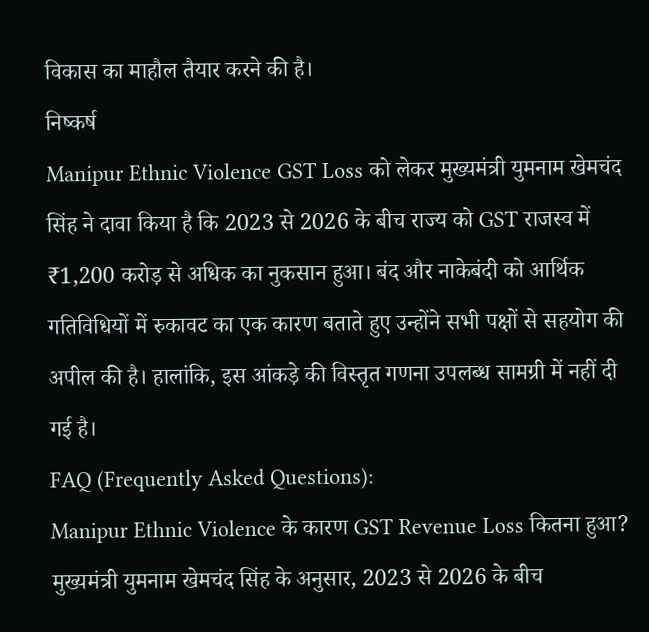विकास का माहौल तैयार करने की है।
निष्कर्ष
Manipur Ethnic Violence GST Loss को लेकर मुख्यमंत्री युमनाम खेमचंद सिंह ने दावा किया है कि 2023 से 2026 के बीच राज्य को GST राजस्व में ₹1,200 करोड़ से अधिक का नुकसान हुआ। बंद और नाकेबंदी को आर्थिक गतिविधियों में रुकावट का एक कारण बताते हुए उन्होंने सभी पक्षों से सहयोग की अपील की है। हालांकि, इस आंकड़े की विस्तृत गणना उपलब्ध सामग्री में नहीं दी गई है।
FAQ (Frequently Asked Questions):
Manipur Ethnic Violence के कारण GST Revenue Loss कितना हुआ?
मुख्यमंत्री युमनाम खेमचंद सिंह के अनुसार, 2023 से 2026 के बीच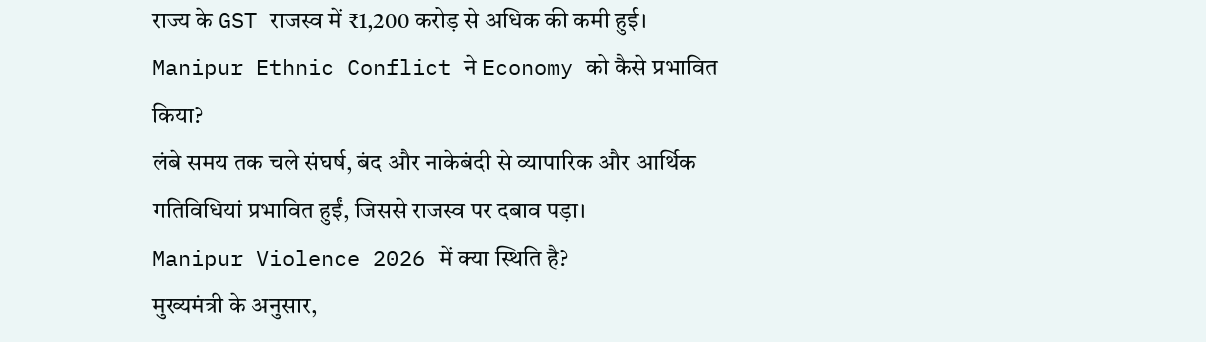राज्य के GST राजस्व में ₹1,200 करोड़ से अधिक की कमी हुई।
Manipur Ethnic Conflict ने Economy को कैसे प्रभावित किया?
लंबे समय तक चले संघर्ष, बंद और नाकेबंदी से व्यापारिक और आर्थिक गतिविधियां प्रभावित हुईं, जिससे राजस्व पर दबाव पड़ा।
Manipur Violence 2026 में क्या स्थिति है?
मुख्यमंत्री के अनुसार,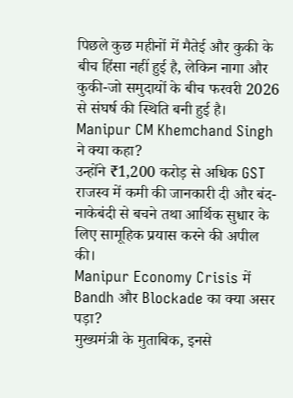पिछले कुछ महीनों में मैतेई और कुकी के बीच हिंसा नहीं हुई है, लेकिन नागा और कुकी-जो समुदायों के बीच फरवरी 2026 से संघर्ष की स्थिति बनी हुई है।
Manipur CM Khemchand Singh ने क्या कहा?
उन्होंने ₹1,200 करोड़ से अधिक GST राजस्व में कमी की जानकारी दी और बंद-नाकेबंदी से बचने तथा आर्थिक सुधार के लिए सामूहिक प्रयास करने की अपील की।
Manipur Economy Crisis में Bandh और Blockade का क्या असर पड़ा?
मुख्यमंत्री के मुताबिक, इनसे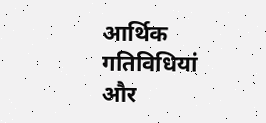आर्थिक गतिविधियां और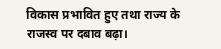विकास प्रभावित हुए तथा राज्य के राजस्व पर दबाव बढ़ा।